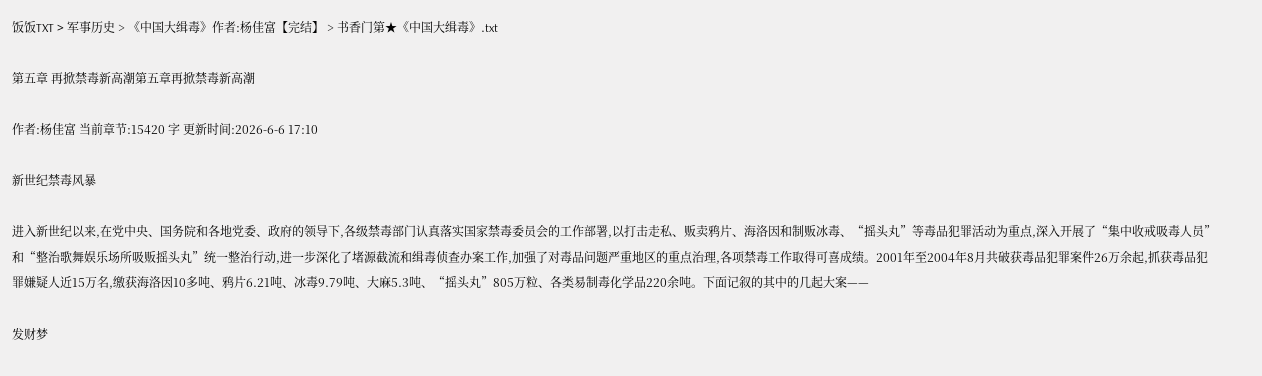饭饭TXT > 军事历史 > 《中国大缉毒》作者:杨佳富【完结】 > 书香门第★《中国大缉毒》.txt

第五章 再掀禁毒新高潮第五章再掀禁毒新高潮

作者:杨佳富 当前章节:15420 字 更新时间:2026-6-6 17:10

新世纪禁毒风暴

进入新世纪以来,在党中央、国务院和各地党委、政府的领导下,各级禁毒部门认真落实国家禁毒委员会的工作部署,以打击走私、贩卖鸦片、海洛因和制贩冰毒、“摇头丸”等毒品犯罪活动为重点,深入开展了“集中收戒吸毒人员”和“整治歌舞娱乐场所吸贩摇头丸”统一整治行动,进一步深化了堵源截流和缉毒侦查办案工作,加强了对毒品问题严重地区的重点治理,各项禁毒工作取得可喜成绩。2001年至2004年8月共破获毒品犯罪案件26万余起,抓获毒品犯罪嫌疑人近15万名,缴获海洛因10多吨、鸦片6.21吨、冰毒9.79吨、大麻5.3吨、“摇头丸”805万粒、各类易制毒化学品220余吨。下面记叙的其中的几起大案——

发财梦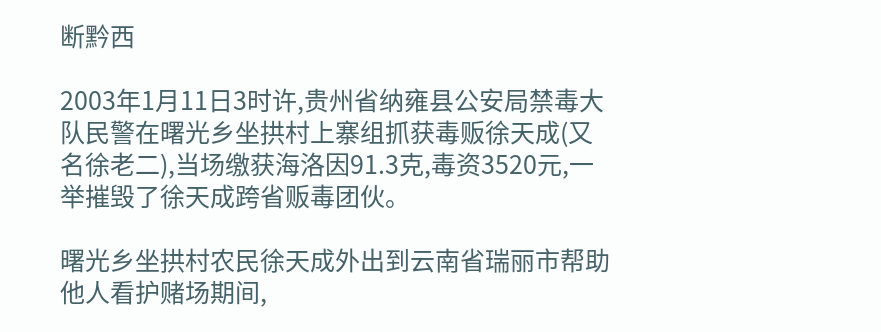断黔西

2003年1月11日3时许,贵州省纳雍县公安局禁毒大队民警在曙光乡坐拱村上寨组抓获毒贩徐天成(又名徐老二),当场缴获海洛因91.3克,毒资3520元,一举摧毁了徐天成跨省贩毒团伙。

曙光乡坐拱村农民徐天成外出到云南省瑞丽市帮助他人看护赌场期间,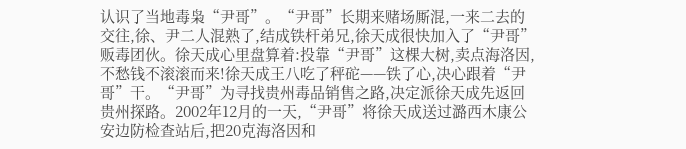认识了当地毒枭“尹哥”。“尹哥”长期来赌场厮混,一来二去的交往,徐、尹二人混熟了,结成铁杆弟兄,徐天成很快加入了“尹哥”贩毒团伙。徐天成心里盘算着:投靠“尹哥”这棵大树,卖点海洛因,不愁钱不滚滚而来!徐天成王八吃了秤砣——铁了心,决心跟着“尹哥”干。“尹哥”为寻找贵州毒品销售之路,决定派徐天成先返回贵州探路。2002年12月的一天,“尹哥”将徐天成送过潞西木康公安边防检查站后,把20克海洛因和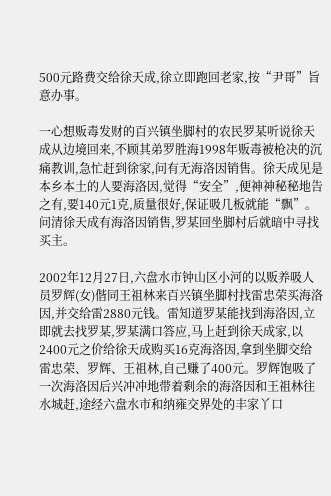500元路费交给徐天成,徐立即跑回老家,按“尹哥”旨意办事。

一心想贩毒发财的百兴镇坐脚村的农民罗某听说徐天成从边境回来,不顾其弟罗胜海1998年贩毒被枪决的沉痛教训,急忙赶到徐家,问有无海洛因销售。徐天成见是本乡本土的人要海洛因,觉得“安全”,便神神秘秘地告之有,要140元1克,质量很好,保证吸几板就能“飘”。问清徐天成有海洛因销售,罗某回坐脚村后就暗中寻找买主。

2002年12月27日,六盘水市钟山区小河的以贩养吸人员罗辉(女)偕同王祖林来百兴镇坐脚村找雷忠荣买海洛因,并交给雷2880元钱。雷知道罗某能找到海洛因,立即就去找罗某,罗某满口答应,马上赶到徐天成家,以2400元之价给徐天成购买16克海洛因,拿到坐脚交给雷忠荣、罗辉、王祖林,自己赚了400元。罗辉饱吸了一次海洛因后兴冲冲地带着剩余的海洛因和王祖林往水城赶,途经六盘水市和纳雍交界处的丰家丫口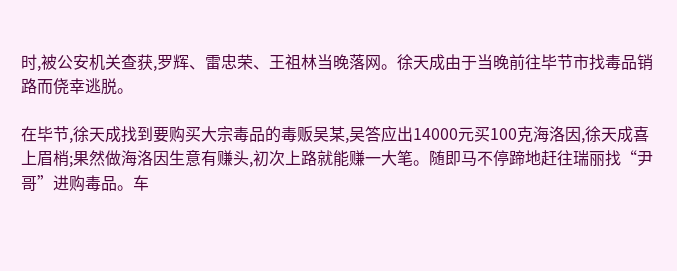时,被公安机关查获,罗辉、雷忠荣、王祖林当晚落网。徐天成由于当晚前往毕节市找毒品销路而侥幸逃脱。

在毕节,徐天成找到要购买大宗毒品的毒贩吴某,吴答应出14000元买100克海洛因,徐天成喜上眉梢;果然做海洛因生意有赚头,初次上路就能赚一大笔。随即马不停蹄地赶往瑞丽找“尹哥”进购毒品。车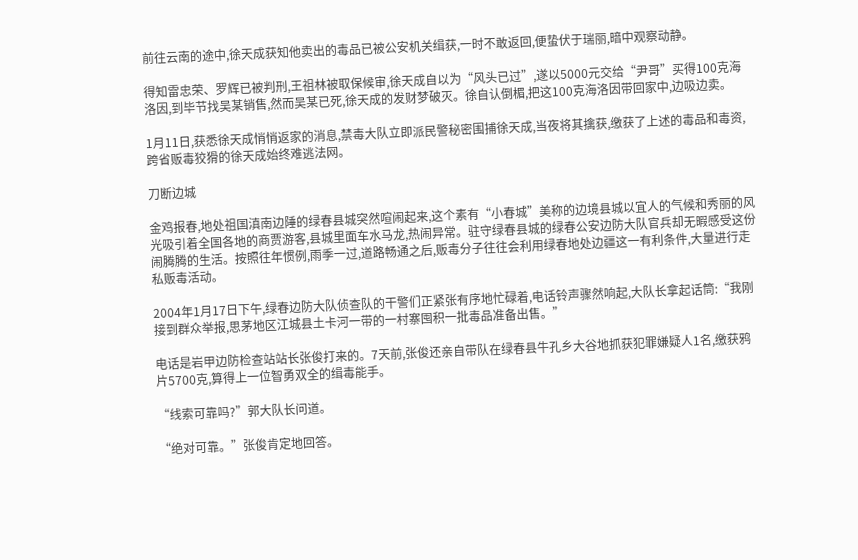前往云南的途中,徐天成获知他卖出的毒品已被公安机关缉获,一时不敢返回,便蛰伏于瑞丽,暗中观察动静。

得知雷忠荣、罗辉已被判刑,王祖林被取保候审,徐天成自以为“风头已过”,遂以5000元交给“尹哥”买得100克海洛因,到毕节找吴某销售,然而吴某已死,徐天成的发财梦破灭。徐自认倒楣,把这100克海洛因带回家中,边吸边卖。

1月11日,获悉徐天成悄悄返家的消息,禁毒大队立即派民警秘密围捕徐天成,当夜将其擒获,缴获了上述的毒品和毒资,跨省贩毒狡猾的徐天成始终难逃法网。

刀断边城

金鸡报春,地处祖国滇南边陲的绿春县城突然喧闹起来,这个素有“小春城”美称的边境县城以宜人的气候和秀丽的风光吸引着全国各地的商贾游客,县城里面车水马龙,热闹异常。驻守绿春县城的绿春公安边防大队官兵却无暇感受这份闹腾腾的生活。按照往年惯例,雨季一过,道路畅通之后,贩毒分子往往会利用绿春地处边疆这一有利条件,大量进行走私贩毒活动。

2004年1月17日下午,绿春边防大队侦查队的干警们正紧张有序地忙碌着,电话铃声骤然响起,大队长拿起话筒:“我刚接到群众举报,思茅地区江城县土卡河一带的一村寨囤积一批毒品准备出售。”

电话是岩甲边防检查站站长张俊打来的。7天前,张俊还亲自带队在绿春县牛孔乡大谷地抓获犯罪嫌疑人1名,缴获鸦片5700克,算得上一位智勇双全的缉毒能手。

“线索可靠吗?”郭大队长问道。

“绝对可靠。”张俊肯定地回答。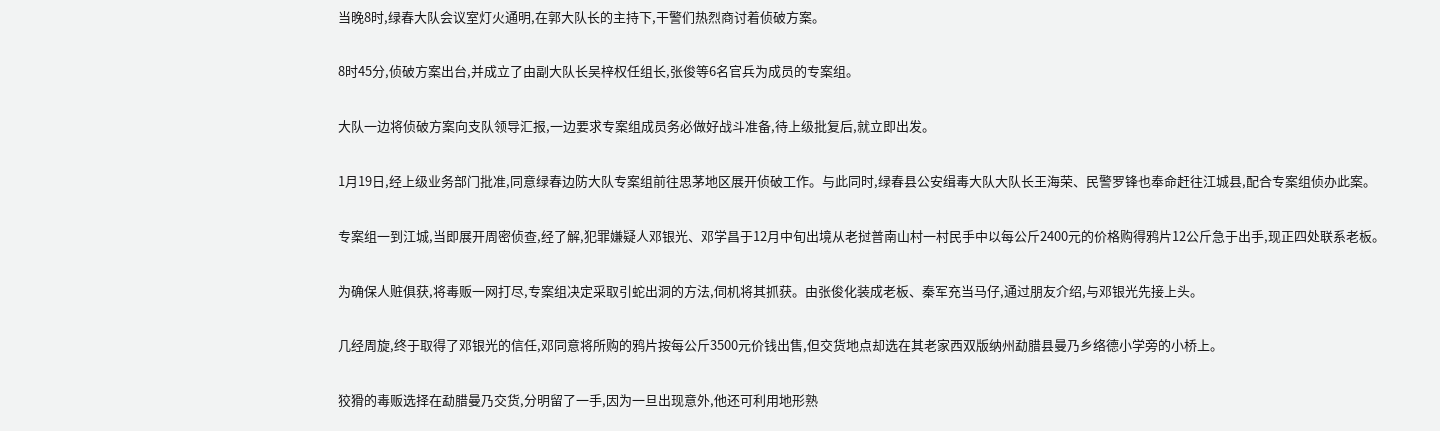当晚8时,绿春大队会议室灯火通明,在郭大队长的主持下,干警们热烈商讨着侦破方案。

8时45分,侦破方案出台,并成立了由副大队长吴梓权任组长,张俊等6名官兵为成员的专案组。

大队一边将侦破方案向支队领导汇报,一边要求专案组成员务必做好战斗准备,待上级批复后,就立即出发。

1月19日,经上级业务部门批准,同意绿春边防大队专案组前往思茅地区展开侦破工作。与此同时,绿春县公安缉毒大队大队长王海荣、民警罗锋也奉命赶往江城县,配合专案组侦办此案。

专案组一到江城,当即展开周密侦查,经了解,犯罪嫌疑人邓银光、邓学昌于12月中旬出境从老挝普南山村一村民手中以每公斤2400元的价格购得鸦片12公斤急于出手,现正四处联系老板。

为确保人赃俱获,将毒贩一网打尽,专案组决定采取引蛇出洞的方法,伺机将其抓获。由张俊化装成老板、秦军充当马仔,通过朋友介绍,与邓银光先接上头。

几经周旋,终于取得了邓银光的信任,邓同意将所购的鸦片按每公斤3500元价钱出售,但交货地点却选在其老家西双版纳州勐腊县曼乃乡络德小学旁的小桥上。

狡猾的毒贩选择在勐腊曼乃交货,分明留了一手,因为一旦出现意外,他还可利用地形熟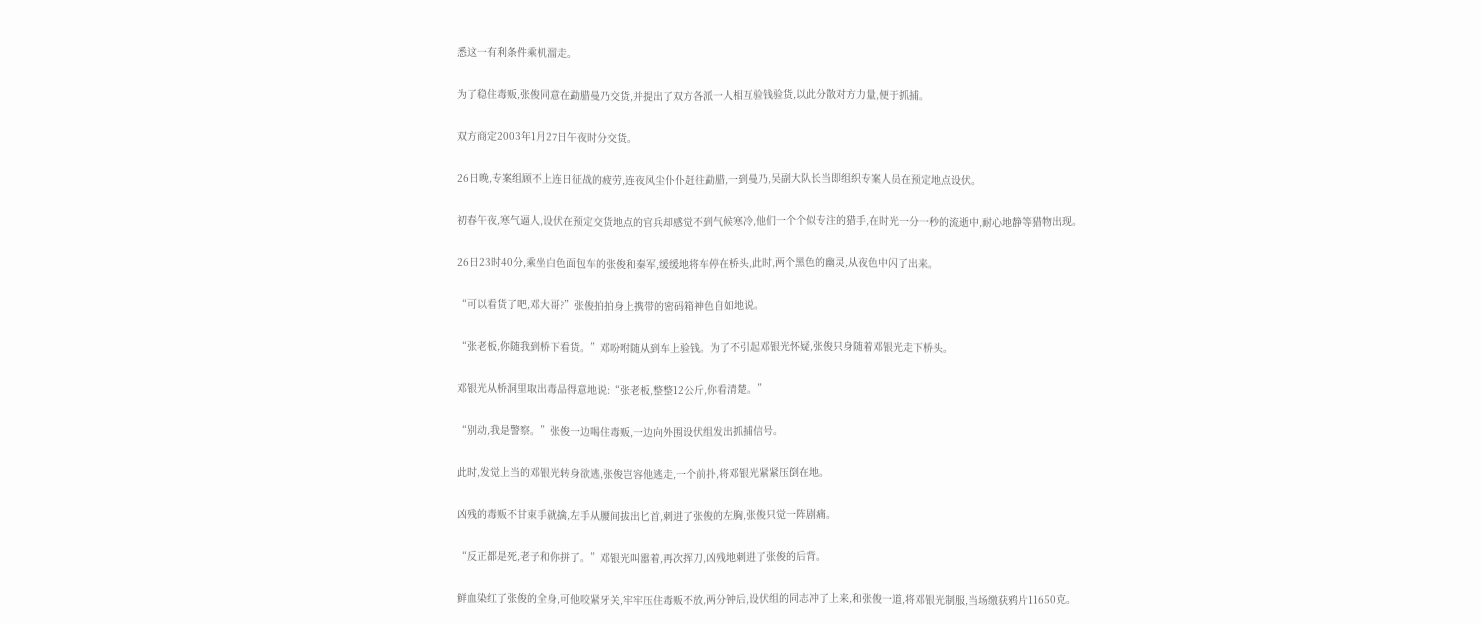悉这一有利条件乘机溜走。

为了稳住毒贩,张俊同意在勐腊曼乃交货,并提出了双方各派一人相互验钱验货,以此分散对方力量,便于抓捕。

双方商定2003年1月27日午夜时分交货。

26日晚,专案组顾不上连日征战的疲劳,连夜风尘仆仆赶往勐腊,一到曼乃,吴副大队长当即组织专案人员在预定地点设伏。

初春午夜,寒气逼人,设伏在预定交货地点的官兵却感觉不到气候寒冷,他们一个个似专注的猎手,在时光一分一秒的流逝中,耐心地静等猎物出现。

26日23时40分,乘坐白色面包车的张俊和秦军,缓缓地将车停在桥头,此时,两个黑色的幽灵,从夜色中闪了出来。

“可以看货了吧,邓大哥?”张俊拍拍身上携带的密码箱神色自如地说。

“张老板,你随我到桥下看货。”邓吩咐随从到车上验钱。为了不引起邓银光怀疑,张俊只身随着邓银光走下桥头。

邓银光从桥洞里取出毒品得意地说:“张老板,整整12公斤,你看清楚。”

“别动,我是警察。”张俊一边喝住毒贩,一边向外围设伏组发出抓捕信号。

此时,发觉上当的邓银光转身欲逃,张俊岂容他逃走,一个前扑,将邓银光紧紧压倒在地。

凶残的毒贩不甘束手就擒,左手从腰间拔出匕首,刺进了张俊的左胸,张俊只觉一阵剧痛。

“反正都是死,老子和你拼了。”邓银光叫嚣着,再次挥刀,凶残地刺进了张俊的后背。

鲜血染红了张俊的全身,可他咬紧牙关,牢牢压住毒贩不放,两分钟后,设伏组的同志冲了上来,和张俊一道,将邓银光制服,当场缴获鸦片11650克。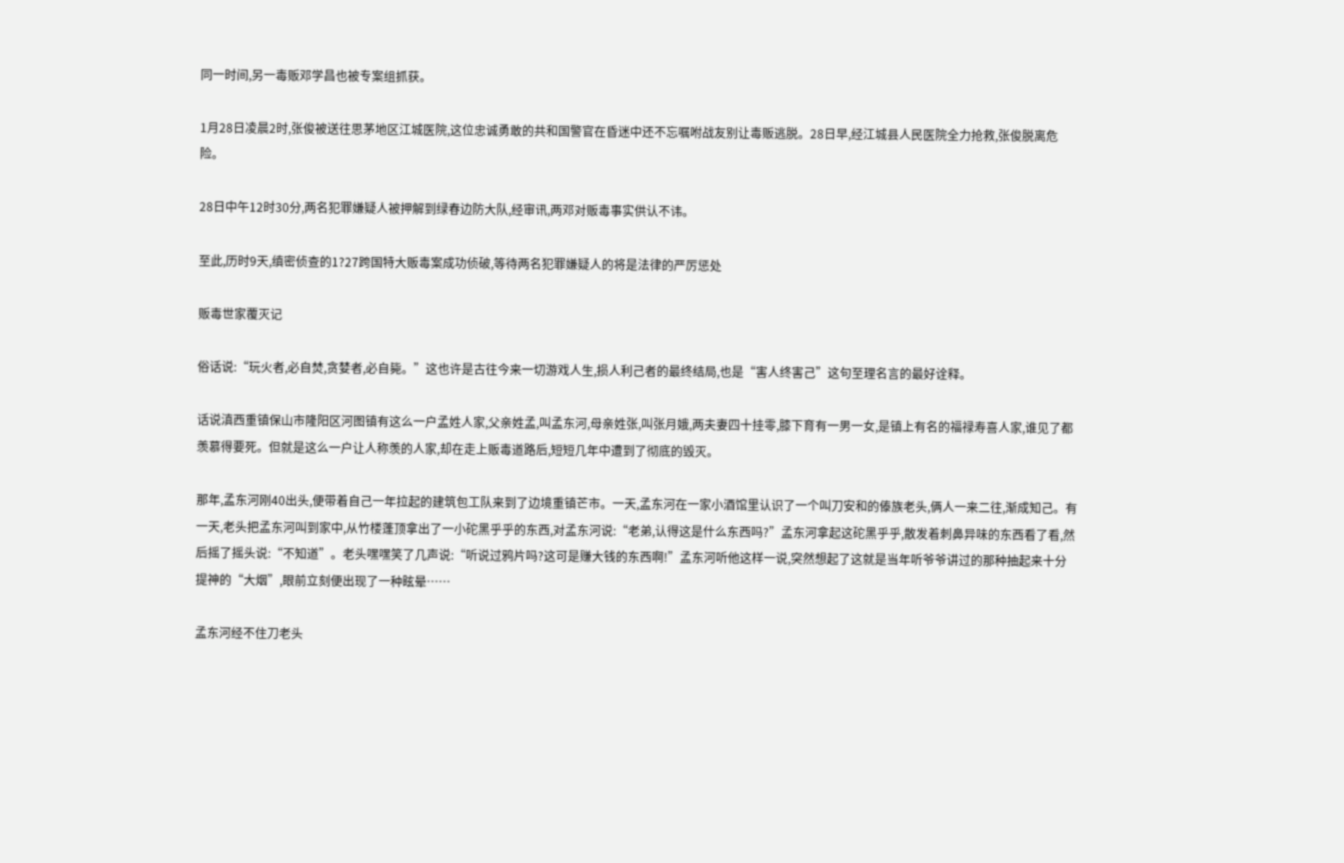同一时间,另一毒贩邓学昌也被专案组抓获。

1月28日凌晨2时,张俊被送往思茅地区江城医院,这位忠诚勇敢的共和国警官在昏迷中还不忘嘱咐战友别让毒贩逃脱。28日早,经江城县人民医院全力抢救,张俊脱离危险。

28日中午12时30分,两名犯罪嫌疑人被押解到绿春边防大队,经审讯,两邓对贩毒事实供认不讳。

至此,历时9天,缜密侦查的1?27跨国特大贩毒案成功侦破,等待两名犯罪嫌疑人的将是法律的严厉惩处

贩毒世家覆灭记

俗话说:“玩火者,必自焚,贪婪者,必自毙。”这也许是古往今来一切游戏人生,损人利己者的最终结局,也是“害人终害己”这句至理名言的最好诠释。

话说滇西重镇保山市隆阳区河图镇有这么一户孟姓人家,父亲姓孟,叫孟东河,母亲姓张,叫张月娥,两夫妻四十挂零,膝下育有一男一女,是镇上有名的福禄寿喜人家,谁见了都羡慕得要死。但就是这么一户让人称羡的人家,却在走上贩毒道路后,短短几年中遭到了彻底的毁灭。

那年,孟东河刚40出头,便带着自己一年拉起的建筑包工队来到了边境重镇芒市。一天,孟东河在一家小酒馆里认识了一个叫刀安和的傣族老头,俩人一来二往,渐成知己。有一天,老头把孟东河叫到家中,从竹楼蓬顶拿出了一小砣黑乎乎的东西,对孟东河说:“老弟,认得这是什么东西吗?”孟东河拿起这砣黑乎乎,散发着刺鼻异味的东西看了看,然后摇了摇头说:“不知道”。老头嘿嘿笑了几声说:“听说过鸦片吗?这可是赚大钱的东西啊!”孟东河听他这样一说,突然想起了这就是当年听爷爷讲过的那种抽起来十分提神的“大烟”,眼前立刻便出现了一种眩晕……

孟东河经不住刀老头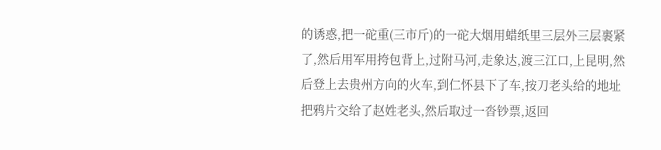的诱惑,把一砣重(三市斤)的一砣大烟用蜡纸里三层外三层裹紧了,然后用军用挎包背上,过附马河,走象达,渡三江口,上昆明,然后登上去贵州方向的火车,到仁怀县下了车,按刀老头给的地址把鸦片交给了赵姓老头,然后取过一沓钞票,返回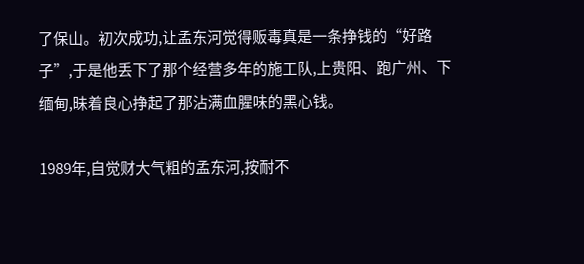了保山。初次成功,让孟东河觉得贩毒真是一条挣钱的“好路子”,于是他丢下了那个经营多年的施工队,上贵阳、跑广州、下缅甸,昧着良心挣起了那沾满血腥味的黑心钱。

1989年,自觉财大气粗的孟东河,按耐不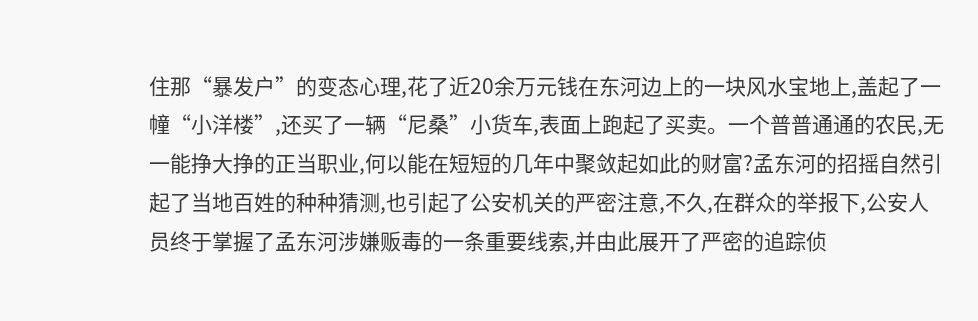住那“暴发户”的变态心理,花了近20余万元钱在东河边上的一块风水宝地上,盖起了一幢“小洋楼”,还买了一辆“尼桑”小货车,表面上跑起了买卖。一个普普通通的农民,无一能挣大挣的正当职业,何以能在短短的几年中聚敛起如此的财富?孟东河的招摇自然引起了当地百姓的种种猜测,也引起了公安机关的严密注意,不久,在群众的举报下,公安人员终于掌握了孟东河涉嫌贩毒的一条重要线索,并由此展开了严密的追踪侦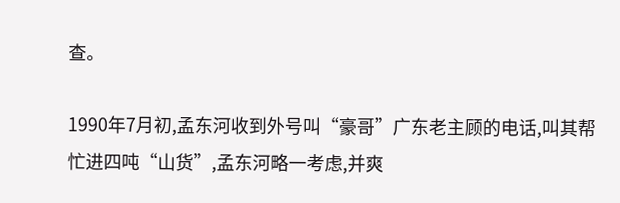查。

1990年7月初,孟东河收到外号叫“豪哥”广东老主顾的电话,叫其帮忙进四吨“山货”,孟东河略一考虑,并爽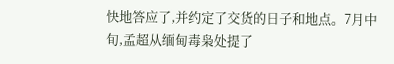快地答应了,并约定了交货的日子和地点。7月中旬,孟超从缅甸毒枭处提了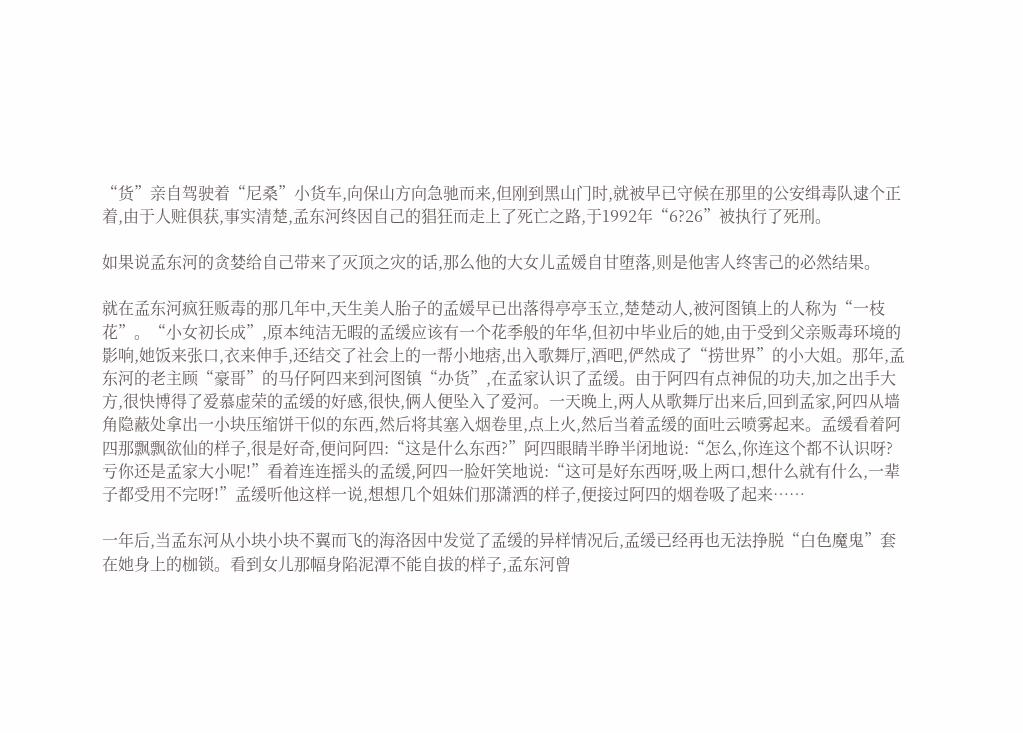“货”亲自驾驶着“尼桑”小货车,向保山方向急驰而来,但刚到黑山门时,就被早已守候在那里的公安缉毒队逮个正着,由于人赃俱获,事实清楚,孟东河终因自己的猖狂而走上了死亡之路,于1992年“6?26”被执行了死刑。

如果说孟东河的贪婪给自己带来了灭顶之灾的话,那么他的大女儿孟媛自甘堕落,则是他害人终害己的必然结果。

就在孟东河疯狂贩毒的那几年中,天生美人胎子的孟媛早已出落得亭亭玉立,楚楚动人,被河图镇上的人称为“一枝花”。“小女初长成”,原本纯洁无暇的孟缓应该有一个花季般的年华,但初中毕业后的她,由于受到父亲贩毒环境的影响,她饭来张口,衣来伸手,还结交了社会上的一帮小地痞,出入歌舞厅,酒吧,俨然成了“捞世界”的小大姐。那年,孟东河的老主顾“豪哥”的马仔阿四来到河图镇“办货”,在孟家认识了孟缓。由于阿四有点神侃的功夫,加之出手大方,很快博得了爱慕虚荣的孟缓的好感,很快,俩人便坠入了爱河。一天晚上,两人从歌舞厅出来后,回到孟家,阿四从墙角隐蔽处拿出一小块压缩饼干似的东西,然后将其塞入烟卷里,点上火,然后当着孟缓的面吐云喷雾起来。孟缓看着阿四那飘飘欲仙的样子,很是好奇,便问阿四:“这是什么东西?”阿四眼睛半睁半闭地说:“怎么,你连这个都不认识呀?亏你还是孟家大小呢!”看着连连摇头的孟缓,阿四一脸奸笑地说:“这可是好东西呀,吸上两口,想什么就有什么,一辈子都受用不完呀!”孟缓听他这样一说,想想几个姐妹们那潇洒的样子,便接过阿四的烟卷吸了起来……

一年后,当孟东河从小块小块不翼而飞的海洛因中发觉了孟缓的异样情况后,孟缓已经再也无法挣脱“白色魔鬼”套在她身上的枷锁。看到女儿那幅身陷泥潭不能自拔的样子,孟东河曾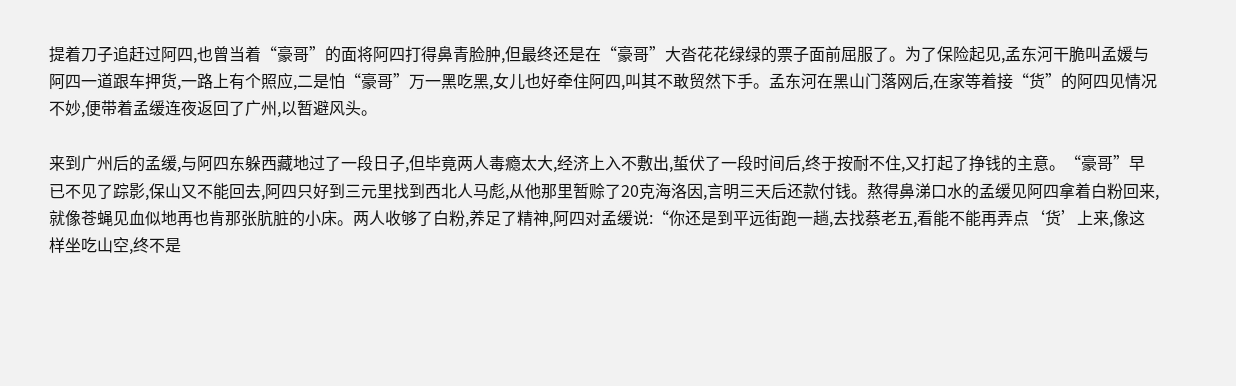提着刀子追赶过阿四,也曾当着“豪哥”的面将阿四打得鼻青脸肿,但最终还是在“豪哥”大沓花花绿绿的票子面前屈服了。为了保险起见,孟东河干脆叫孟媛与阿四一道跟车押货,一路上有个照应,二是怕“豪哥”万一黑吃黑,女儿也好牵住阿四,叫其不敢贸然下手。孟东河在黑山门落网后,在家等着接“货”的阿四见情况不妙,便带着孟缓连夜返回了广州,以暂避风头。

来到广州后的孟缓,与阿四东躲西藏地过了一段日子,但毕竟两人毒瘾太大,经济上入不敷出,蜇伏了一段时间后,终于按耐不住,又打起了挣钱的主意。“豪哥”早已不见了踪影,保山又不能回去,阿四只好到三元里找到西北人马彪,从他那里暂赊了20克海洛因,言明三天后还款付钱。熬得鼻涕口水的孟缓见阿四拿着白粉回来,就像苍蝇见血似地再也肯那张肮脏的小床。两人收够了白粉,养足了精神,阿四对孟缓说:“你还是到平远街跑一趟,去找蔡老五,看能不能再弄点‘货’上来,像这样坐吃山空,终不是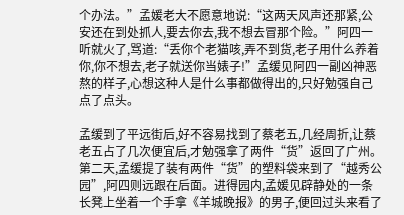个办法。”孟媛老大不愿意地说:“这两天风声还那紧,公安还在到处抓人,要去你去,我不想去冒那个险。”阿四一听就火了,骂道:“丢你个老猫咳,弄不到货,老子用什么养着你,你不想去,老子就送你当婊子!”孟缓见阿四一副凶神恶熬的样子,心想这种人是什么事都做得出的,只好勉强自己点了点头。

孟缓到了平远街后,好不容易找到了蔡老五,几经周折,让蔡老五占了几次便宜后,才勉强拿了两件“货”返回了广州。第二天,孟缓提了装有两件“货”的塑料袋来到了“越秀公园”,阿四则远跟在后面。进得园内,孟媛见辟静处的一条长凳上坐着一个手拿《羊城晚报》的男子,便回过头来看了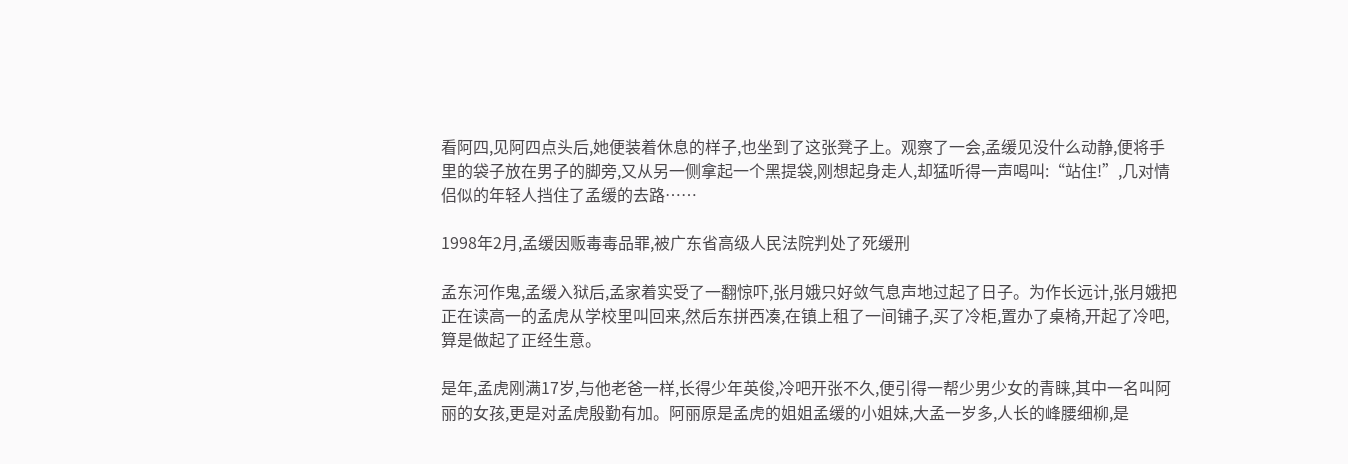看阿四,见阿四点头后,她便装着休息的样子,也坐到了这张凳子上。观察了一会,孟缓见没什么动静,便将手里的袋子放在男子的脚旁,又从另一侧拿起一个黑提袋,刚想起身走人,却猛听得一声喝叫:“站住!”,几对情侣似的年轻人挡住了孟缓的去路……

1998年2月,孟缓因贩毒毒品罪,被广东省高级人民法院判处了死缓刑

孟东河作鬼,孟缓入狱后,孟家着实受了一翻惊吓,张月娥只好敛气息声地过起了日子。为作长远计,张月娥把正在读高一的孟虎从学校里叫回来,然后东拼西凑,在镇上租了一间铺子,买了冷柜,置办了桌椅,开起了冷吧,算是做起了正经生意。

是年,孟虎刚满17岁,与他老爸一样,长得少年英俊,冷吧开张不久,便引得一帮少男少女的青睐,其中一名叫阿丽的女孩,更是对孟虎殷勤有加。阿丽原是孟虎的姐姐孟缓的小姐妹,大孟一岁多,人长的峰腰细柳,是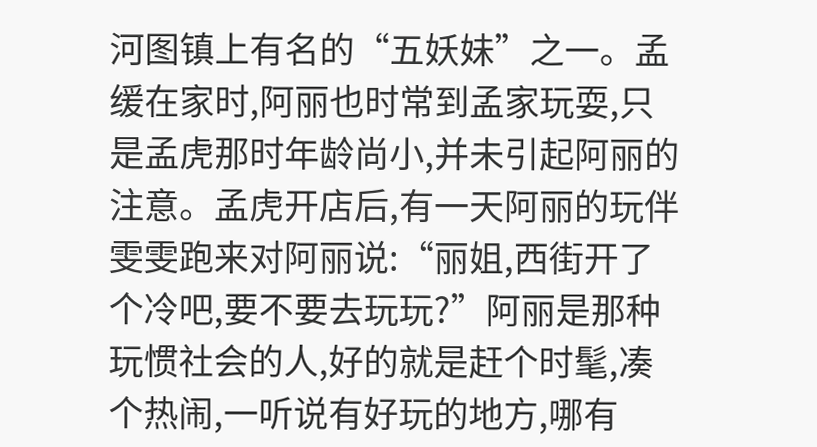河图镇上有名的“五妖妹”之一。孟缓在家时,阿丽也时常到孟家玩耍,只是孟虎那时年龄尚小,并未引起阿丽的注意。孟虎开店后,有一天阿丽的玩伴雯雯跑来对阿丽说:“丽姐,西街开了个冷吧,要不要去玩玩?”阿丽是那种玩惯社会的人,好的就是赶个时髦,凑个热闹,一听说有好玩的地方,哪有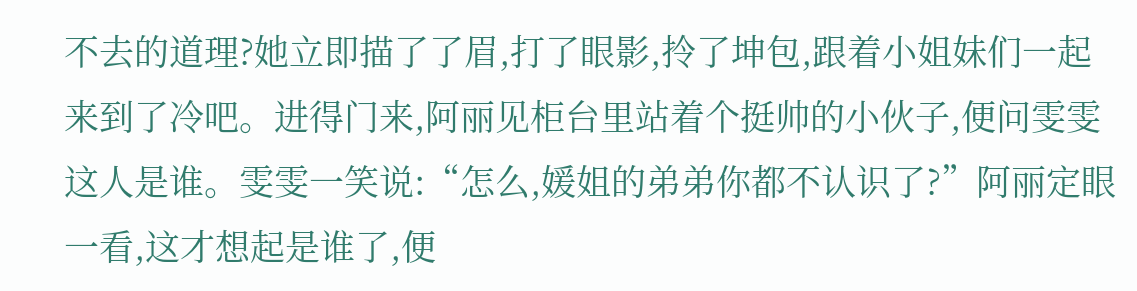不去的道理?她立即描了了眉,打了眼影,拎了坤包,跟着小姐妹们一起来到了冷吧。进得门来,阿丽见柜台里站着个挺帅的小伙子,便问雯雯这人是谁。雯雯一笑说:“怎么,媛姐的弟弟你都不认识了?”阿丽定眼一看,这才想起是谁了,便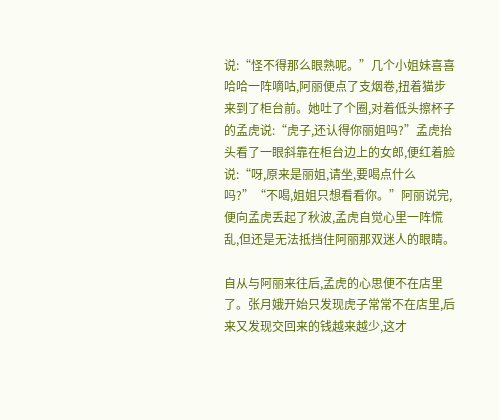说:“怪不得那么眼熟呢。”几个小姐妹喜喜哈哈一阵嘀咕,阿丽便点了支烟卷,扭着猫步来到了柜台前。她吐了个圈,对着低头擦杯子的孟虎说:“虎子,还认得你丽姐吗?”孟虎抬头看了一眼斜靠在柜台边上的女郎,便红着脸说:“呀,原来是丽姐,请坐,要喝点什么吗?”“不喝,姐姐只想看看你。”阿丽说完,便向孟虎丢起了秋波,孟虎自觉心里一阵慌乱,但还是无法抵挡住阿丽那双迷人的眼睛。

自从与阿丽来往后,孟虎的心思便不在店里了。张月娥开始只发现虎子常常不在店里,后来又发现交回来的钱越来越少,这才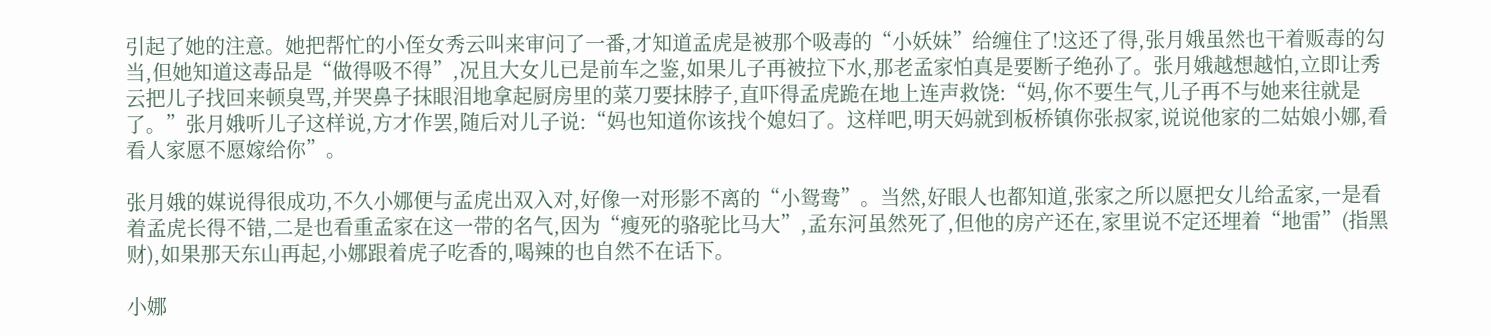引起了她的注意。她把帮忙的小侄女秀云叫来审问了一番,才知道孟虎是被那个吸毒的“小妖妹”给缠住了!这还了得,张月娥虽然也干着贩毒的勾当,但她知道这毒品是“做得吸不得”,况且大女儿已是前车之鉴,如果儿子再被拉下水,那老孟家怕真是要断子绝孙了。张月娥越想越怕,立即让秀云把儿子找回来顿臭骂,并哭鼻子抹眼泪地拿起厨房里的菜刀要抹脖子,直吓得孟虎跪在地上连声救饶:“妈,你不要生气,儿子再不与她来往就是了。”张月娥听儿子这样说,方才作罢,随后对儿子说:“妈也知道你该找个媳妇了。这样吧,明天妈就到板桥镇你张叔家,说说他家的二姑娘小娜,看看人家愿不愿嫁给你”。

张月娥的媒说得很成功,不久小娜便与孟虎出双入对,好像一对形影不离的“小鸳鸯”。当然,好眼人也都知道,张家之所以愿把女儿给孟家,一是看着孟虎长得不错,二是也看重孟家在这一带的名气,因为“瘦死的骆驼比马大”,孟东河虽然死了,但他的房产还在,家里说不定还埋着“地雷”(指黑财),如果那天东山再起,小娜跟着虎子吃香的,喝辣的也自然不在话下。

小娜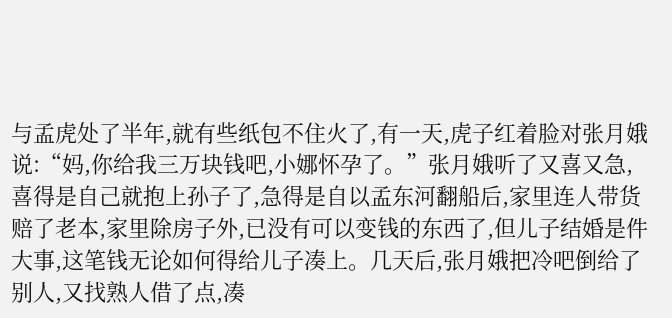与孟虎处了半年,就有些纸包不住火了,有一天,虎子红着脸对张月娥说:“妈,你给我三万块钱吧,小娜怀孕了。”张月娥听了又喜又急,喜得是自己就抱上孙子了,急得是自以孟东河翻船后,家里连人带货赔了老本,家里除房子外,已没有可以变钱的东西了,但儿子结婚是件大事,这笔钱无论如何得给儿子凑上。几天后,张月娥把冷吧倒给了别人,又找熟人借了点,凑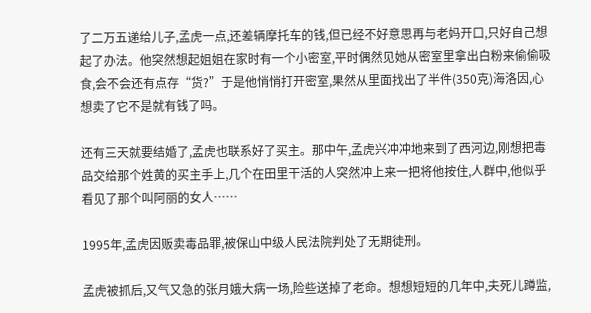了二万五递给儿子,孟虎一点,还差辆摩托车的钱,但已经不好意思再与老妈开口,只好自己想起了办法。他突然想起姐姐在家时有一个小密室,平时偶然见她从密室里拿出白粉来偷偷吸食,会不会还有点存“货?”于是他悄悄打开密室,果然从里面找出了半件(350克)海洛因,心想卖了它不是就有钱了吗。

还有三天就要结婚了,孟虎也联系好了买主。那中午,孟虎兴冲冲地来到了西河边,刚想把毒品交给那个姓黄的买主手上,几个在田里干活的人突然冲上来一把将他按住,人群中,他似乎看见了那个叫阿丽的女人……

1995年,孟虎因贩卖毒品罪,被保山中级人民法院判处了无期徒刑。

孟虎被抓后,又气又急的张月娥大病一场,险些送掉了老命。想想短短的几年中,夫死儿蹲监,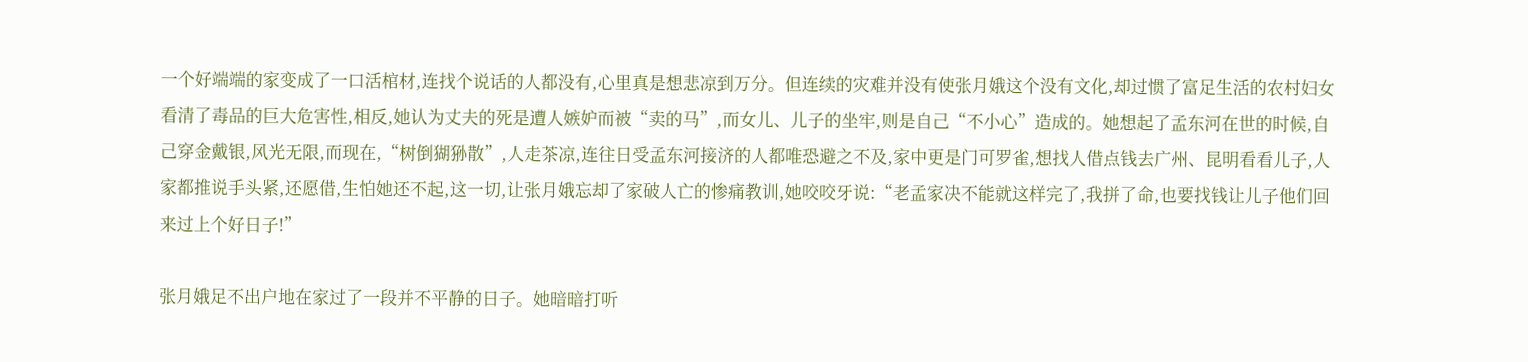一个好端端的家变成了一口活棺材,连找个说话的人都没有,心里真是想悲凉到万分。但连续的灾难并没有使张月娥这个没有文化,却过惯了富足生活的农村妇女看清了毒品的巨大危害性,相反,她认为丈夫的死是遭人嫉妒而被“卖的马”,而女儿、儿子的坐牢,则是自己“不小心”造成的。她想起了孟东河在世的时候,自己穿金戴银,风光无限,而现在,“树倒猢狲散”,人走茶凉,连往日受孟东河接济的人都唯恐避之不及,家中更是门可罗雀,想找人借点钱去广州、昆明看看儿子,人家都推说手头紧,还愿借,生怕她还不起,这一切,让张月娥忘却了家破人亡的惨痛教训,她咬咬牙说:“老孟家决不能就这样完了,我拼了命,也要找钱让儿子他们回来过上个好日子!”

张月娥足不出户地在家过了一段并不平静的日子。她暗暗打听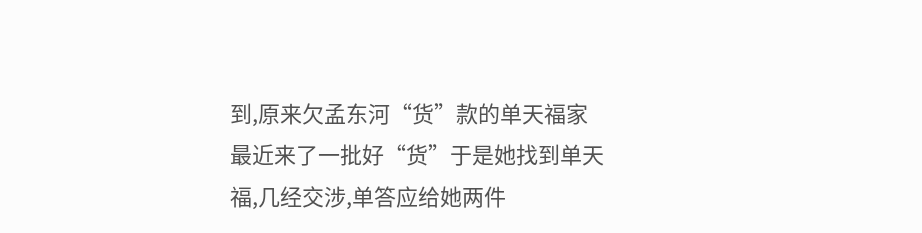到,原来欠孟东河“货”款的单天福家最近来了一批好“货”于是她找到单天福,几经交涉,单答应给她两件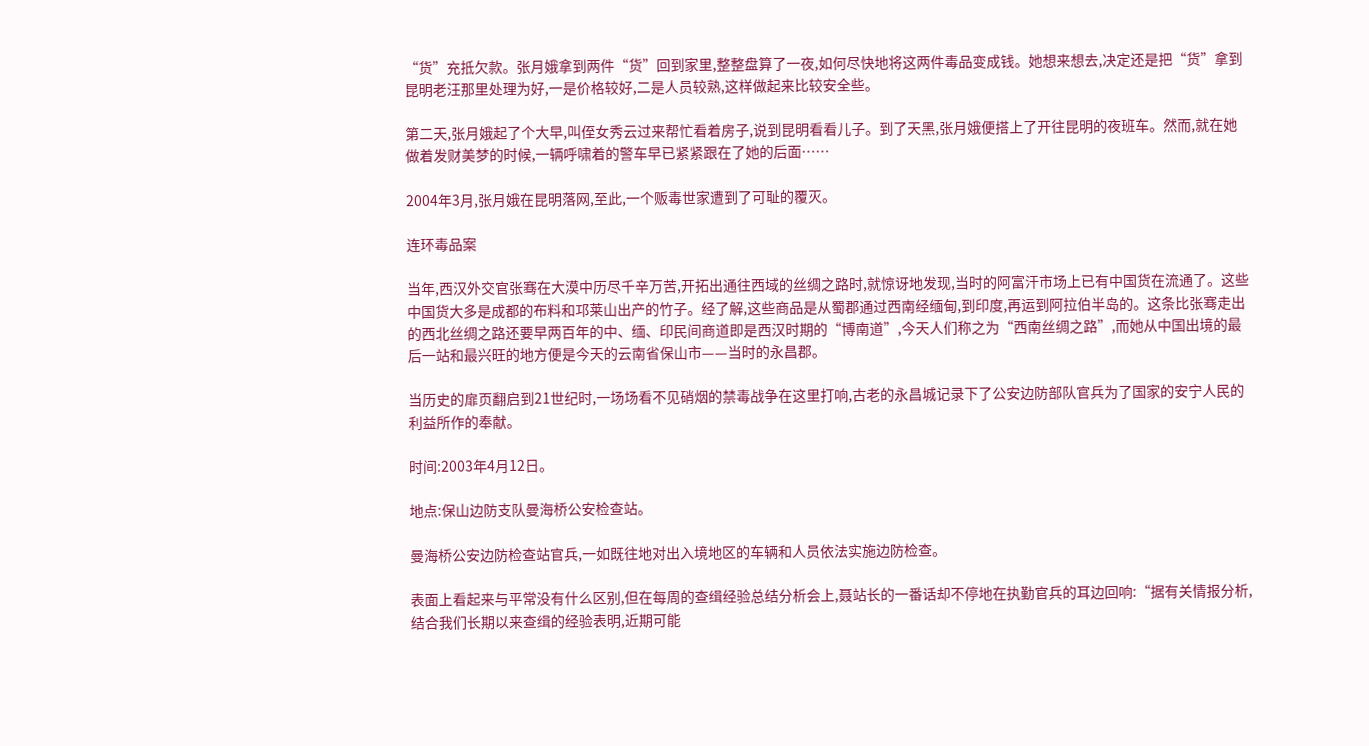“货”充抵欠款。张月娥拿到两件“货”回到家里,整整盘算了一夜,如何尽快地将这两件毒品变成钱。她想来想去,决定还是把“货”拿到昆明老汪那里处理为好,一是价格较好,二是人员较熟,这样做起来比较安全些。

第二天,张月娥起了个大早,叫侄女秀云过来帮忙看着房子,说到昆明看看儿子。到了天黑,张月娥便搭上了开往昆明的夜班车。然而,就在她做着发财美梦的时候,一辆呼啸着的警车早已紧紧跟在了她的后面……

2004年3月,张月娥在昆明落网,至此,一个贩毒世家遭到了可耻的覆灭。

连环毒品案

当年,西汉外交官张骞在大漠中历尽千辛万苦,开拓出通往西域的丝绸之路时,就惊讶地发现,当时的阿富汗市场上已有中国货在流通了。这些中国货大多是成都的布料和邛莱山出产的竹子。经了解,这些商品是从蜀郡通过西南经缅甸,到印度,再运到阿拉伯半岛的。这条比张骞走出的西北丝绸之路还要早两百年的中、缅、印民间商道即是西汉时期的“博南道”,今天人们称之为“西南丝绸之路”,而她从中国出境的最后一站和最兴旺的地方便是今天的云南省保山市——当时的永昌郡。

当历史的扉页翻启到21世纪时,一场场看不见硝烟的禁毒战争在这里打响,古老的永昌城记录下了公安边防部队官兵为了国家的安宁人民的利益所作的奉献。

时间:2003年4月12日。

地点:保山边防支队曼海桥公安检查站。

曼海桥公安边防检查站官兵,一如既往地对出入境地区的车辆和人员依法实施边防检查。

表面上看起来与平常没有什么区别,但在每周的查缉经验总结分析会上,聂站长的一番话却不停地在执勤官兵的耳边回响:“据有关情报分析,结合我们长期以来查缉的经验表明,近期可能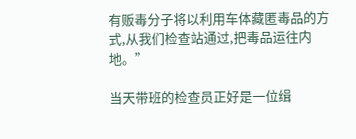有贩毒分子将以利用车体藏匿毒品的方式,从我们检查站通过,把毒品运往内地。”

当天带班的检查员正好是一位缉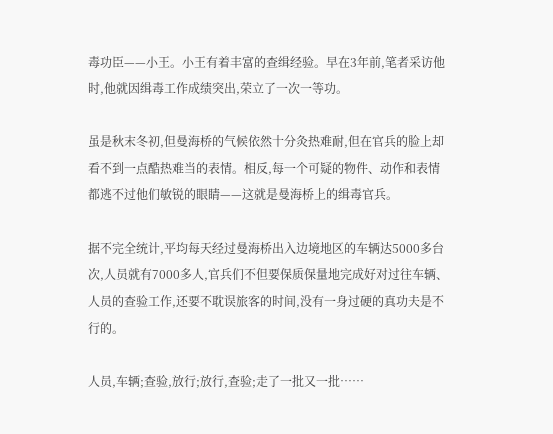毒功臣——小王。小王有着丰富的查缉经验。早在3年前,笔者采访他时,他就因缉毒工作成绩突出,荣立了一次一等功。

虽是秋末冬初,但曼海桥的气候依然十分灸热难耐,但在官兵的脸上却看不到一点酷热难当的表情。相反,每一个可疑的物件、动作和表情都逃不过他们敏锐的眼睛——这就是曼海桥上的缉毒官兵。

据不完全统计,平均每天经过曼海桥出入边境地区的车辆达5000多台次,人员就有7000多人,官兵们不但要保质保量地完成好对过往车辆、人员的查验工作,还要不耽误旅客的时间,没有一身过硬的真功夫是不行的。

人员,车辆;查验,放行;放行,查验;走了一批又一批……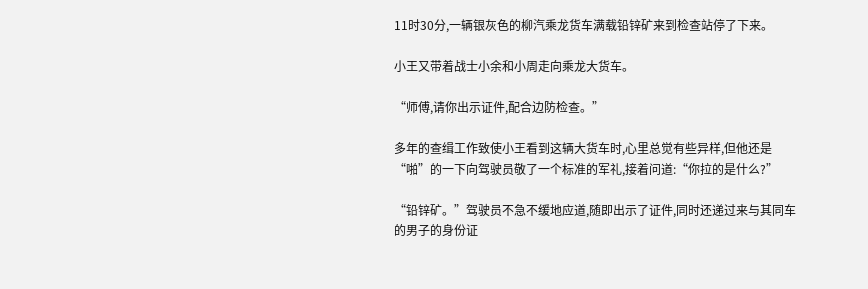11时30分,一辆银灰色的柳汽乘龙货车满载铅锌矿来到检查站停了下来。

小王又带着战士小余和小周走向乘龙大货车。

“师傅,请你出示证件,配合边防检查。”

多年的查缉工作致使小王看到这辆大货车时,心里总觉有些异样,但他还是“啪”的一下向驾驶员敬了一个标准的军礼,接着问道:“你拉的是什么?”

“铅锌矿。”驾驶员不急不缓地应道,随即出示了证件,同时还递过来与其同车的男子的身份证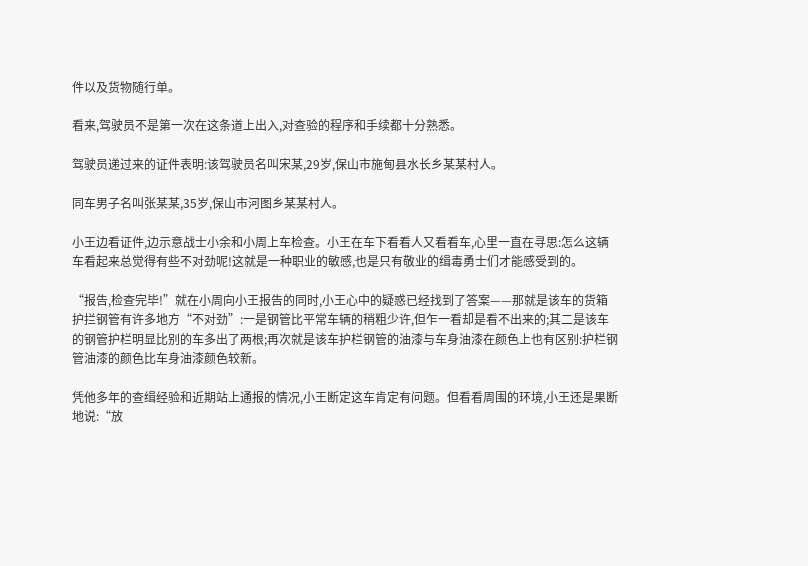件以及货物随行单。

看来,驾驶员不是第一次在这条道上出入,对查验的程序和手续都十分熟悉。

驾驶员递过来的证件表明:该驾驶员名叫宋某,29岁,保山市施甸县水长乡某某村人。

同车男子名叫张某某,35岁,保山市河图乡某某村人。

小王边看证件,边示意战士小余和小周上车检查。小王在车下看看人又看看车,心里一直在寻思:怎么这辆车看起来总觉得有些不对劲呢!这就是一种职业的敏感,也是只有敬业的缉毒勇士们才能感受到的。

“报告,检查完毕!”就在小周向小王报告的同时,小王心中的疑惑已经找到了答案——那就是该车的货箱护拦钢管有许多地方“不对劲”:一是钢管比平常车辆的稍粗少许,但乍一看却是看不出来的;其二是该车的钢管护栏明显比别的车多出了两根;再次就是该车护栏钢管的油漆与车身油漆在颜色上也有区别:护栏钢管油漆的颜色比车身油漆颜色较新。

凭他多年的查缉经验和近期站上通报的情况,小王断定这车肯定有问题。但看看周围的环境,小王还是果断地说:“放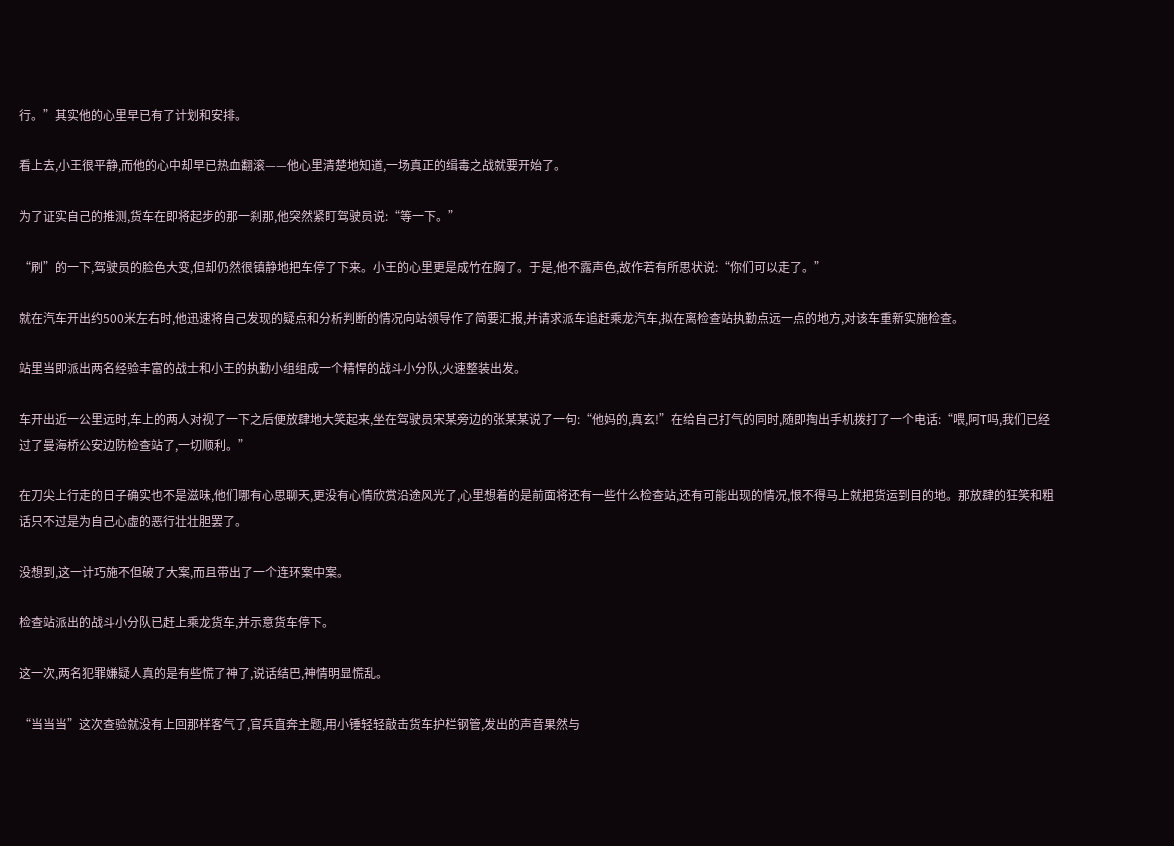行。”其实他的心里早已有了计划和安排。

看上去,小王很平静,而他的心中却早已热血翻滚——他心里清楚地知道,一场真正的缉毒之战就要开始了。

为了证实自己的推测,货车在即将起步的那一刹那,他突然紧盯驾驶员说:“等一下。”

“刷”的一下,驾驶员的脸色大变,但却仍然很镇静地把车停了下来。小王的心里更是成竹在胸了。于是,他不露声色,故作若有所思状说:“你们可以走了。”

就在汽车开出约500米左右时,他迅速将自己发现的疑点和分析判断的情况向站领导作了简要汇报,并请求派车追赶乘龙汽车,拟在离检查站执勤点远一点的地方,对该车重新实施检查。

站里当即派出两名经验丰富的战士和小王的执勤小组组成一个精悍的战斗小分队,火速整装出发。

车开出近一公里远时,车上的两人对视了一下之后便放肆地大笑起来,坐在驾驶员宋某旁边的张某某说了一句:“他妈的,真玄!”在给自己打气的同时,随即掏出手机拨打了一个电话:“喂,阿T吗,我们已经过了曼海桥公安边防检查站了,一切顺利。”

在刀尖上行走的日子确实也不是滋味,他们哪有心思聊天,更没有心情欣赏沿途风光了,心里想着的是前面将还有一些什么检查站,还有可能出现的情况,恨不得马上就把货运到目的地。那放肆的狂笑和粗话只不过是为自己心虚的恶行壮壮胆罢了。

没想到,这一计巧施不但破了大案,而且带出了一个连环案中案。

检查站派出的战斗小分队已赶上乘龙货车,并示意货车停下。

这一次,两名犯罪嫌疑人真的是有些慌了神了,说话结巴,神情明显慌乱。

“当当当”这次查验就没有上回那样客气了,官兵直奔主题,用小锤轻轻敲击货车护栏钢管,发出的声音果然与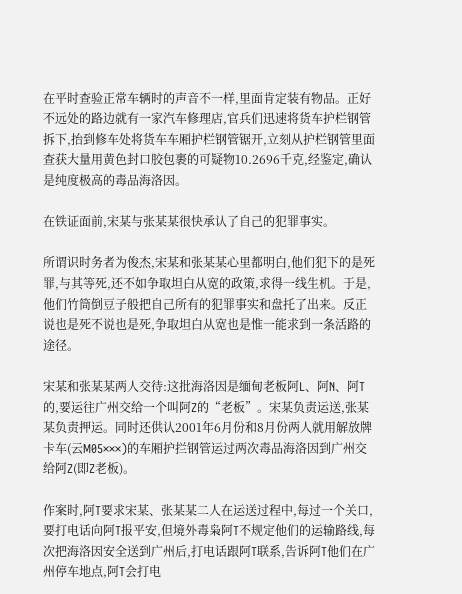在平时查验正常车辆时的声音不一样,里面肯定装有物品。正好不远处的路边就有一家汽车修理店,官兵们迅速将货车护栏钢管拆下,抬到修车处将货车车厢护栏钢管锯开,立刻从护栏钢管里面查获大量用黄色封口胶包裹的可疑物10.2696千克,经鉴定,确认是纯度极高的毒品海洛因。

在铁证面前,宋某与张某某很快承认了自己的犯罪事实。

所谓识时务者为俊杰,宋某和张某某心里都明白,他们犯下的是死罪,与其等死,还不如争取坦白从宽的政策,求得一线生机。于是,他们竹筒倒豆子般把自己所有的犯罪事实和盘托了出来。反正说也是死不说也是死,争取坦白从宽也是惟一能求到一条活路的途径。

宋某和张某某两人交待:这批海洛因是缅甸老板阿L、阿N、阿T的,要运往广州交给一个叫阿Z的“老板”。宋某负责运送,张某某负责押运。同时还供认2001年6月份和8月份两人就用解放牌卡车(云M05×××)的车厢护拦钢管运过两次毒品海洛因到广州交给阿Z(即Z老板)。

作案时,阿T要求宋某、张某某二人在运送过程中,每过一个关口,要打电话向阿T报平安,但境外毒枭阿T不规定他们的运输路线,每次把海洛因安全送到广州后,打电话跟阿T联系,告诉阿T他们在广州停车地点,阿T会打电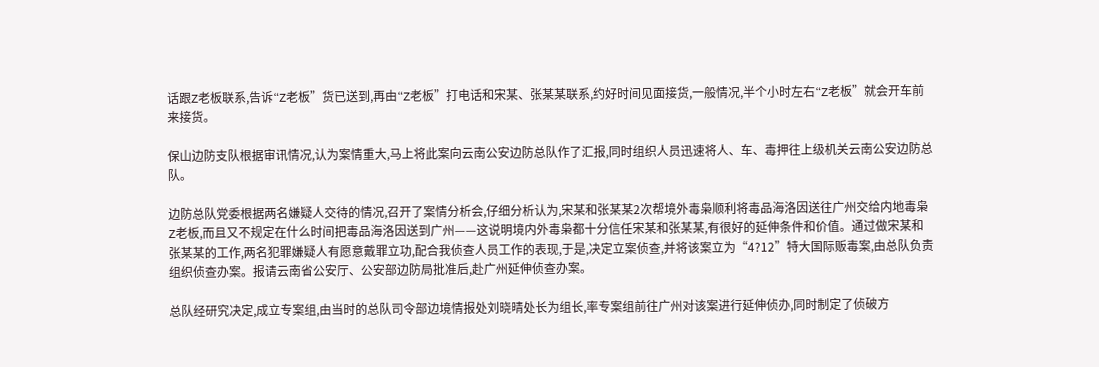话跟Z老板联系,告诉“Z老板”货已送到,再由“Z老板”打电话和宋某、张某某联系,约好时间见面接货,一般情况,半个小时左右“Z老板”就会开车前来接货。

保山边防支队根据审讯情况,认为案情重大,马上将此案向云南公安边防总队作了汇报,同时组织人员迅速将人、车、毒押往上级机关云南公安边防总队。

边防总队党委根据两名嫌疑人交待的情况,召开了案情分析会,仔细分析认为,宋某和张某某2次帮境外毒枭顺利将毒品海洛因送往广州交给内地毒枭Z老板,而且又不规定在什么时间把毒品海洛因送到广州——这说明境内外毒枭都十分信任宋某和张某某,有很好的延伸条件和价值。通过做宋某和张某某的工作,两名犯罪嫌疑人有愿意戴罪立功,配合我侦查人员工作的表现,于是,决定立案侦查,并将该案立为“4?12”特大国际贩毒案,由总队负责组织侦查办案。报请云南省公安厅、公安部边防局批准后,赴广州延伸侦查办案。

总队经研究决定,成立专案组,由当时的总队司令部边境情报处刘晓晴处长为组长,率专案组前往广州对该案进行延伸侦办,同时制定了侦破方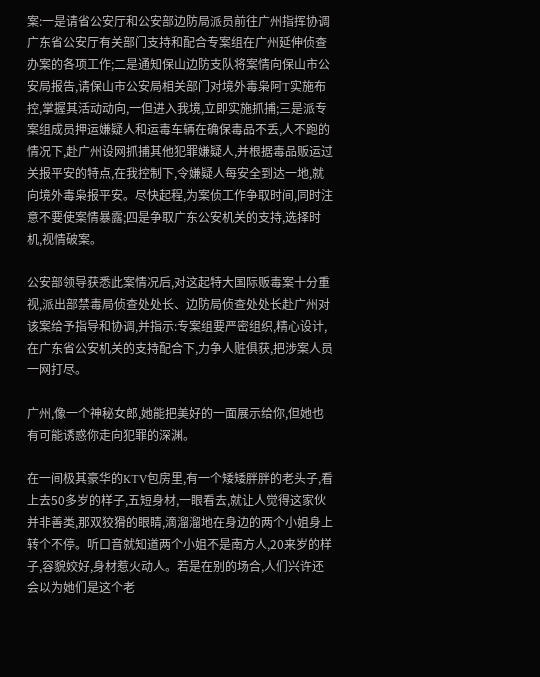案:一是请省公安厅和公安部边防局派员前往广州指挥协调广东省公安厅有关部门支持和配合专案组在广州延伸侦查办案的各项工作;二是通知保山边防支队将案情向保山市公安局报告,请保山市公安局相关部门对境外毒枭阿T实施布控,掌握其活动动向,一但进入我境,立即实施抓捕;三是派专案组成员押运嫌疑人和运毒车辆在确保毒品不丢,人不跑的情况下,赴广州设网抓捕其他犯罪嫌疑人,并根据毒品贩运过关报平安的特点,在我控制下,令嫌疑人每安全到达一地,就向境外毒枭报平安。尽快起程,为案侦工作争取时间,同时注意不要使案情暴露;四是争取广东公安机关的支持,选择时机,视情破案。

公安部领导获悉此案情况后,对这起特大国际贩毒案十分重视,派出部禁毒局侦查处处长、边防局侦查处处长赴广州对该案给予指导和协调,并指示:专案组要严密组织,精心设计,在广东省公安机关的支持配合下,力争人赃俱获,把涉案人员一网打尽。

广州,像一个神秘女郎,她能把美好的一面展示给你,但她也有可能诱惑你走向犯罪的深渊。

在一间极其豪华的KTV包房里,有一个矮矮胖胖的老头子,看上去50多岁的样子,五短身材,一眼看去,就让人觉得这家伙并非善类,那双狡猾的眼睛,滴溜溜地在身边的两个小姐身上转个不停。听口音就知道两个小姐不是南方人,20来岁的样子,容貌姣好,身材惹火动人。若是在别的场合,人们兴许还会以为她们是这个老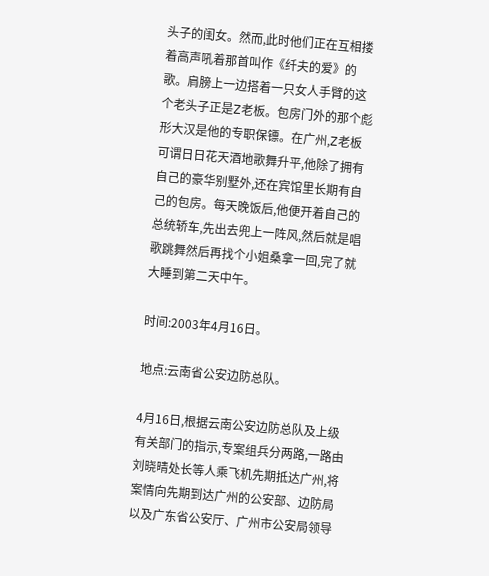头子的闺女。然而,此时他们正在互相搂着高声吼着那首叫作《纤夫的爱》的歌。肩膀上一边搭着一只女人手臂的这个老头子正是Z老板。包房门外的那个彪形大汉是他的专职保镖。在广州,Z老板可谓日日花天酒地歌舞升平,他除了拥有自己的豪华别墅外,还在宾馆里长期有自己的包房。每天晚饭后,他便开着自己的总统轿车,先出去兜上一阵风,然后就是唱歌跳舞然后再找个小姐桑拿一回,完了就大睡到第二天中午。

时间:2003年4月16日。

地点:云南省公安边防总队。

4月16日,根据云南公安边防总队及上级有关部门的指示,专案组兵分两路,一路由刘晓晴处长等人乘飞机先期抵达广州,将案情向先期到达广州的公安部、边防局以及广东省公安厅、广州市公安局领导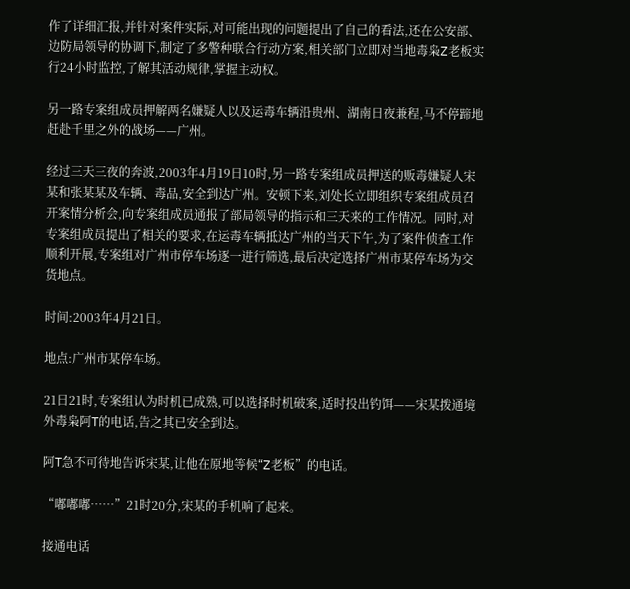作了详细汇报,并针对案件实际,对可能出现的问题提出了自己的看法,还在公安部、边防局领导的协调下,制定了多警种联合行动方案,相关部门立即对当地毒枭Z老板实行24小时监控,了解其活动规律,掌握主动权。

另一路专案组成员押解两名嫌疑人以及运毒车辆沿贵州、湖南日夜兼程,马不停蹄地赶赴千里之外的战场——广州。

经过三天三夜的奔波,2003年4月19日10时,另一路专案组成员押送的贩毒嫌疑人宋某和张某某及车辆、毒品,安全到达广州。安顿下来,刘处长立即组织专案组成员召开案情分析会,向专案组成员通报了部局领导的指示和三天来的工作情况。同时,对专案组成员提出了相关的要求,在运毒车辆抵达广州的当天下午,为了案件侦查工作顺利开展,专案组对广州市停车场逐一进行筛选,最后决定选择广州市某停车场为交货地点。

时间:2003年4月21日。

地点:广州市某停车场。

21日21时,专案组认为时机已成熟,可以选择时机破案,适时投出钓饵——宋某拨通境外毒枭阿T的电话,告之其已安全到达。

阿T急不可待地告诉宋某,让他在原地等候“Z老板”的电话。

“嘟嘟嘟……”21时20分,宋某的手机响了起来。

接通电话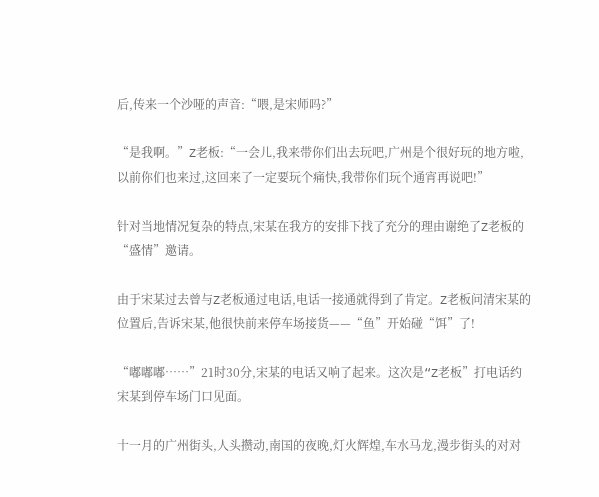后,传来一个沙哑的声音:“喂,是宋师吗?”

“是我啊。”Z老板:“一会儿,我来带你们出去玩吧,广州是个很好玩的地方啦,以前你们也来过,这回来了一定要玩个痛快,我带你们玩个通宵再说吧!”

针对当地情况复杂的特点,宋某在我方的安排下找了充分的理由谢绝了Z老板的“盛情”邀请。

由于宋某过去曾与Z老板通过电话,电话一接通就得到了肯定。Z老板问清宋某的位置后,告诉宋某,他很快前来停车场接货——“鱼”开始碰“饵”了!

“嘟嘟嘟……”21时30分,宋某的电话又响了起来。这次是“Z老板”打电话约宋某到停车场门口见面。

十一月的广州街头,人头攒动,南国的夜晚,灯火辉煌,车水马龙,漫步街头的对对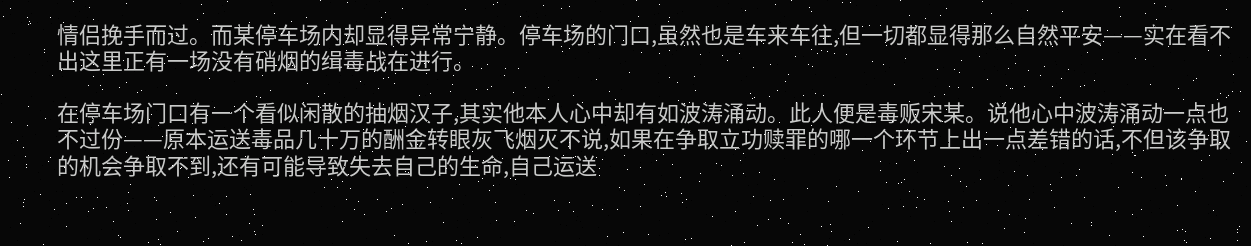情侣挽手而过。而某停车场内却显得异常宁静。停车场的门口,虽然也是车来车往,但一切都显得那么自然平安——实在看不出这里正有一场没有硝烟的缉毒战在进行。

在停车场门口有一个看似闲散的抽烟汉子,其实他本人心中却有如波涛涌动。此人便是毒贩宋某。说他心中波涛涌动一点也不过份——原本运送毒品几十万的酬金转眼灰飞烟灭不说,如果在争取立功赎罪的哪一个环节上出一点差错的话,不但该争取的机会争取不到,还有可能导致失去自己的生命,自己运送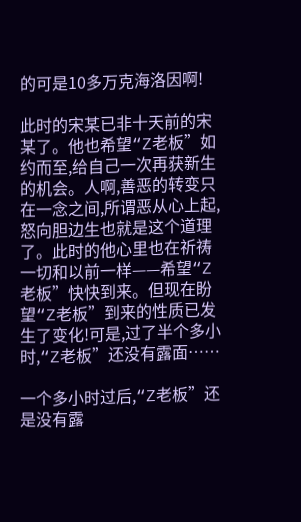的可是10多万克海洛因啊!

此时的宋某已非十天前的宋某了。他也希望“Z老板”如约而至,给自己一次再获新生的机会。人啊,善恶的转变只在一念之间,所谓恶从心上起,怒向胆边生也就是这个道理了。此时的他心里也在祈祷一切和以前一样——希望“Z老板”快快到来。但现在盼望“Z老板”到来的性质已发生了变化!可是,过了半个多小时,“Z老板”还没有露面……

一个多小时过后,“Z老板”还是没有露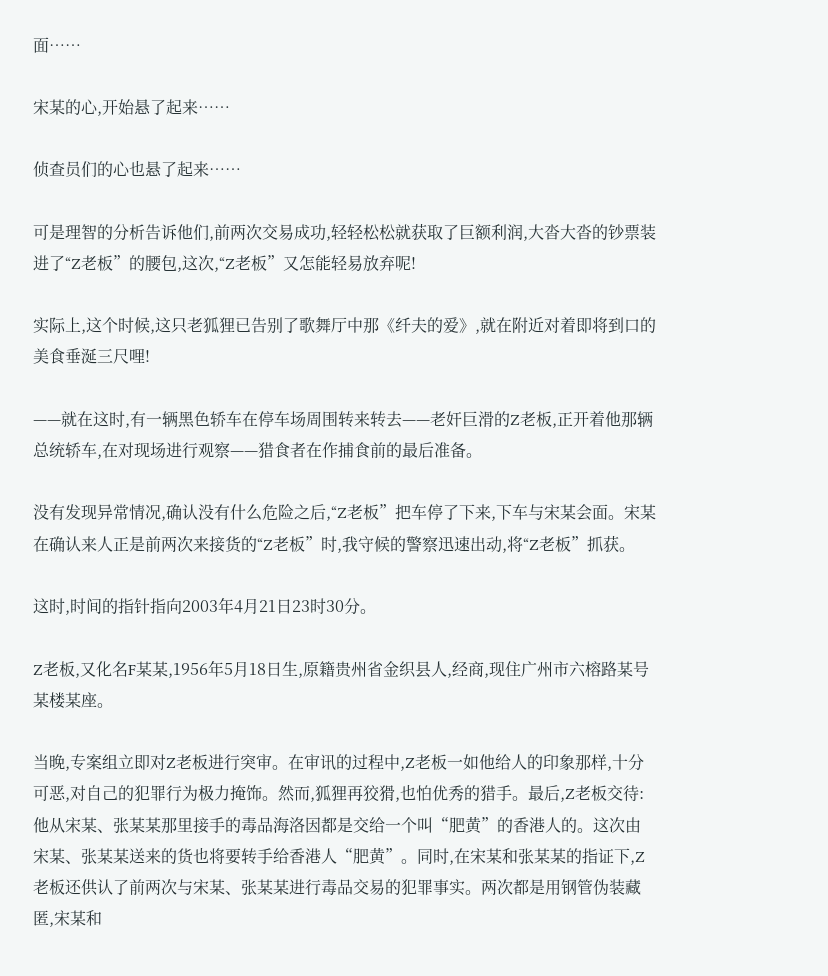面……

宋某的心,开始悬了起来……

侦查员们的心也悬了起来……

可是理智的分析告诉他们,前两次交易成功,轻轻松松就获取了巨额利润,大沓大沓的钞票装进了“Z老板”的腰包,这次,“Z老板”又怎能轻易放弃呢!

实际上,这个时候,这只老狐狸已告别了歌舞厅中那《纤夫的爱》,就在附近对着即将到口的美食垂涎三尺哩!

——就在这时,有一辆黑色轿车在停车场周围转来转去——老奸巨滑的Z老板,正开着他那辆总统轿车,在对现场进行观察——猎食者在作捕食前的最后准备。

没有发现异常情况,确认没有什么危险之后,“Z老板”把车停了下来,下车与宋某会面。宋某在确认来人正是前两次来接货的“Z老板”时,我守候的警察迅速出动,将“Z老板”抓获。

这时,时间的指针指向2003年4月21日23时30分。

Z老板,又化名F某某,1956年5月18日生,原籍贵州省金织县人,经商,现住广州市六榕路某号某楼某座。

当晚,专案组立即对Z老板进行突审。在审讯的过程中,Z老板一如他给人的印象那样,十分可恶,对自己的犯罪行为极力掩饰。然而,狐狸再狡猾,也怕优秀的猎手。最后,Z老板交待:他从宋某、张某某那里接手的毒品海洛因都是交给一个叫“肥黄”的香港人的。这次由宋某、张某某送来的货也将要转手给香港人“肥黄”。同时,在宋某和张某某的指证下,Z老板还供认了前两次与宋某、张某某进行毒品交易的犯罪事实。两次都是用钢管伪装藏匿,宋某和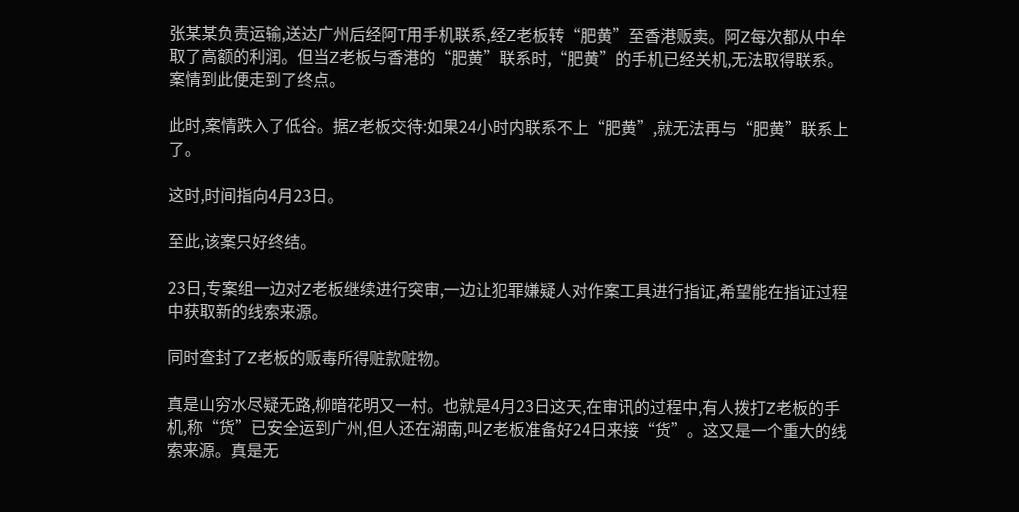张某某负责运输,送达广州后经阿T用手机联系,经Z老板转“肥黄”至香港贩卖。阿Z每次都从中牟取了高额的利润。但当Z老板与香港的“肥黄”联系时,“肥黄”的手机已经关机,无法取得联系。案情到此便走到了终点。

此时,案情跌入了低谷。据Z老板交待:如果24小时内联系不上“肥黄”,就无法再与“肥黄”联系上了。

这时,时间指向4月23日。

至此,该案只好终结。

23日,专案组一边对Z老板继续进行突审,一边让犯罪嫌疑人对作案工具进行指证,希望能在指证过程中获取新的线索来源。

同时查封了Z老板的贩毒所得赃款赃物。

真是山穷水尽疑无路,柳暗花明又一村。也就是4月23日这天,在审讯的过程中,有人拨打Z老板的手机,称“货”已安全运到广州,但人还在湖南,叫Z老板准备好24日来接“货”。这又是一个重大的线索来源。真是无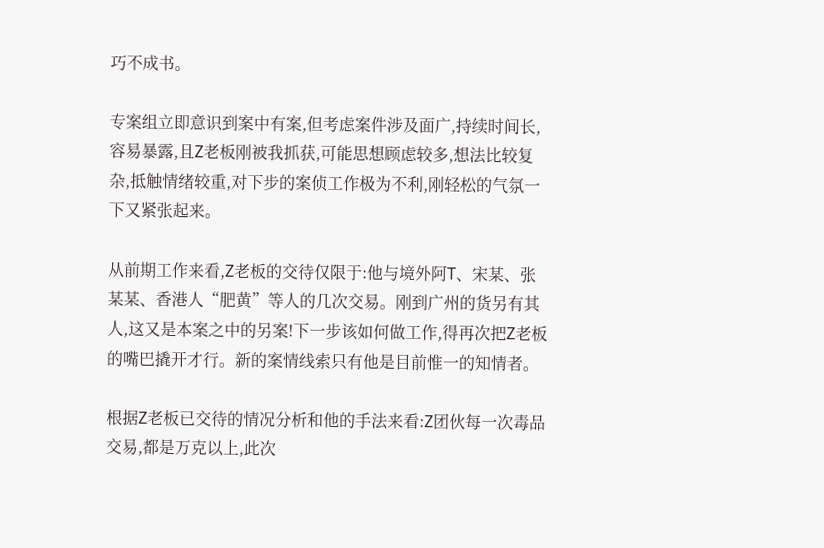巧不成书。

专案组立即意识到案中有案,但考虑案件涉及面广,持续时间长,容易暴露,且Z老板刚被我抓获,可能思想顾虑较多,想法比较复杂,抵触情绪较重,对下步的案侦工作极为不利,刚轻松的气氛一下又紧张起来。

从前期工作来看,Z老板的交待仅限于:他与境外阿T、宋某、张某某、香港人“肥黄”等人的几次交易。刚到广州的货另有其人,这又是本案之中的另案!下一步该如何做工作,得再次把Z老板的嘴巴撬开才行。新的案情线索只有他是目前惟一的知情者。

根据Z老板已交待的情况分析和他的手法来看:Z团伙每一次毒品交易,都是万克以上,此次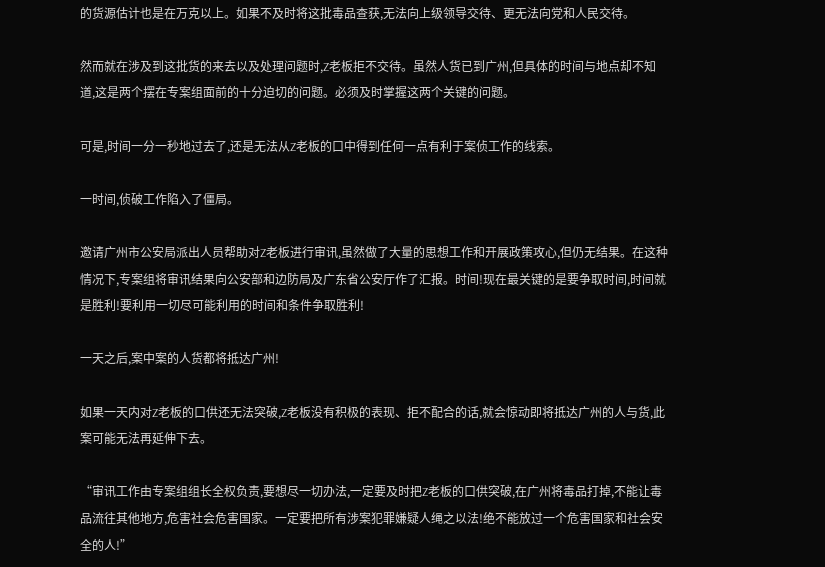的货源估计也是在万克以上。如果不及时将这批毒品查获,无法向上级领导交待、更无法向党和人民交待。

然而就在涉及到这批货的来去以及处理问题时,Z老板拒不交待。虽然人货已到广州,但具体的时间与地点却不知道,这是两个摆在专案组面前的十分迫切的问题。必须及时掌握这两个关键的问题。

可是,时间一分一秒地过去了,还是无法从Z老板的口中得到任何一点有利于案侦工作的线索。

一时间,侦破工作陷入了僵局。

邀请广州市公安局派出人员帮助对Z老板进行审讯,虽然做了大量的思想工作和开展政策攻心,但仍无结果。在这种情况下,专案组将审讯结果向公安部和边防局及广东省公安厅作了汇报。时间!现在最关键的是要争取时间,时间就是胜利!要利用一切尽可能利用的时间和条件争取胜利!

一天之后,案中案的人货都将抵达广州!

如果一天内对Z老板的口供还无法突破,Z老板没有积极的表现、拒不配合的话,就会惊动即将抵达广州的人与货,此案可能无法再延伸下去。

“审讯工作由专案组组长全权负责,要想尽一切办法,一定要及时把Z老板的口供突破,在广州将毒品打掉,不能让毒品流往其他地方,危害社会危害国家。一定要把所有涉案犯罪嫌疑人绳之以法!绝不能放过一个危害国家和社会安全的人!”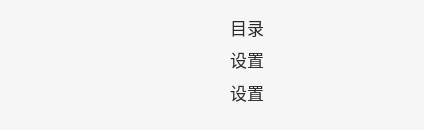目录
设置
设置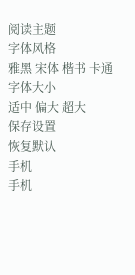阅读主题
字体风格
雅黑 宋体 楷书 卡通
字体大小
适中 偏大 超大
保存设置
恢复默认
手机
手机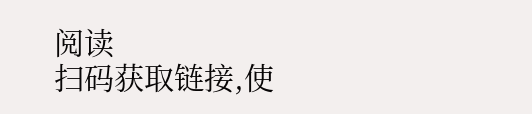阅读
扫码获取链接,使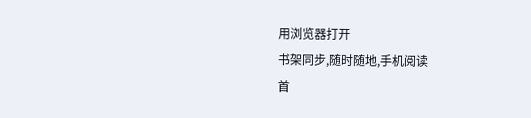用浏览器打开
书架同步,随时随地,手机阅读
首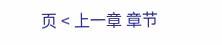页 < 上一章 章节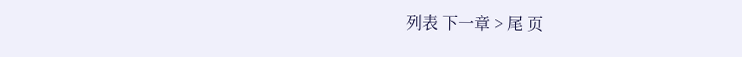列表 下一章 > 尾 页